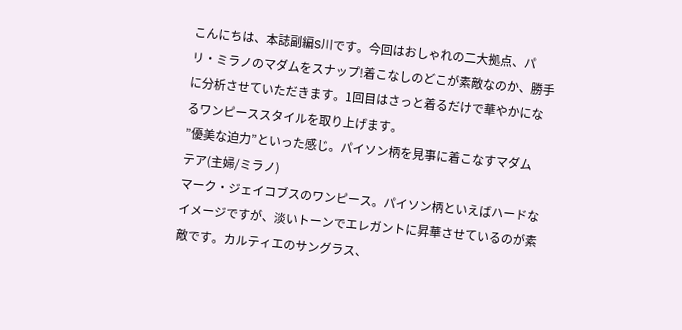こんにちは、本誌副編S川です。今回はおしゃれの二大拠点、パリ・ミラノのマダムをスナップ!着こなしのどこが素敵なのか、勝手に分析させていただきます。1回目はさっと着るだけで華やかになるワンピーススタイルを取り上げます。
”優美な迫力”といった感じ。パイソン柄を見事に着こなすマダム
テア(主婦/ミラノ)
マーク・ジェイコブスのワンピース。パイソン柄といえばハードなイメージですが、淡いトーンでエレガントに昇華させているのが素敵です。カルティエのサングラス、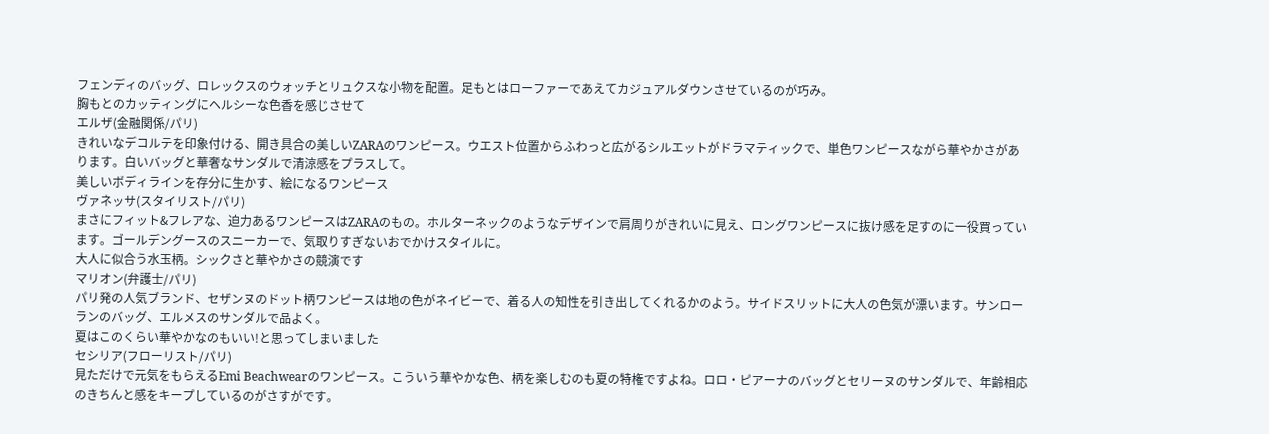フェンディのバッグ、ロレックスのウォッチとリュクスな小物を配置。足もとはローファーであえてカジュアルダウンさせているのが巧み。
胸もとのカッティングにヘルシーな色香を感じさせて
エルザ(金融関係/パリ)
きれいなデコルテを印象付ける、開き具合の美しいZARAのワンピース。ウエスト位置からふわっと広がるシルエットがドラマティックで、単色ワンピースながら華やかさがあります。白いバッグと華奢なサンダルで清涼感をプラスして。
美しいボディラインを存分に生かす、絵になるワンピース
ヴァネッサ(スタイリスト/パリ)
まさにフィット&フレアな、迫力あるワンピースはZARAのもの。ホルターネックのようなデザインで肩周りがきれいに見え、ロングワンピースに抜け感を足すのに一役買っています。ゴールデングースのスニーカーで、気取りすぎないおでかけスタイルに。
大人に似合う水玉柄。シックさと華やかさの競演です
マリオン(弁護士/パリ)
パリ発の人気ブランド、セザンヌのドット柄ワンピースは地の色がネイビーで、着る人の知性を引き出してくれるかのよう。サイドスリットに大人の色気が漂います。サンローランのバッグ、エルメスのサンダルで品よく。
夏はこのくらい華やかなのもいい!と思ってしまいました
セシリア(フローリスト/パリ)
見ただけで元気をもらえるEmi Beachwearのワンピース。こういう華やかな色、柄を楽しむのも夏の特権ですよね。ロロ・ピアーナのバッグとセリーヌのサンダルで、年齢相応のきちんと感をキープしているのがさすがです。